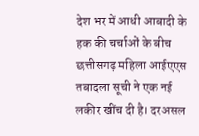देश भर में आधी आबादी के हक की चर्चाओं के बीच छत्तीसगढ़ महिला आईएएस तबादला सूची ने एक नई लकीर खींच दी है। दरअसल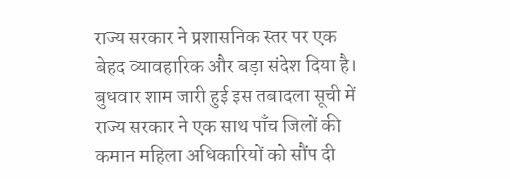राज्य सरकार ने प्रशासनिक स्तर पर एक बेहद व्यावहारिक और बड़ा संदेश दिया है। बुधवार शाम जारी हुई इस तबादला सूची में राज्य सरकार ने एक साथ पाँच जिलों की कमान महिला अधिकारियों को सौंप दी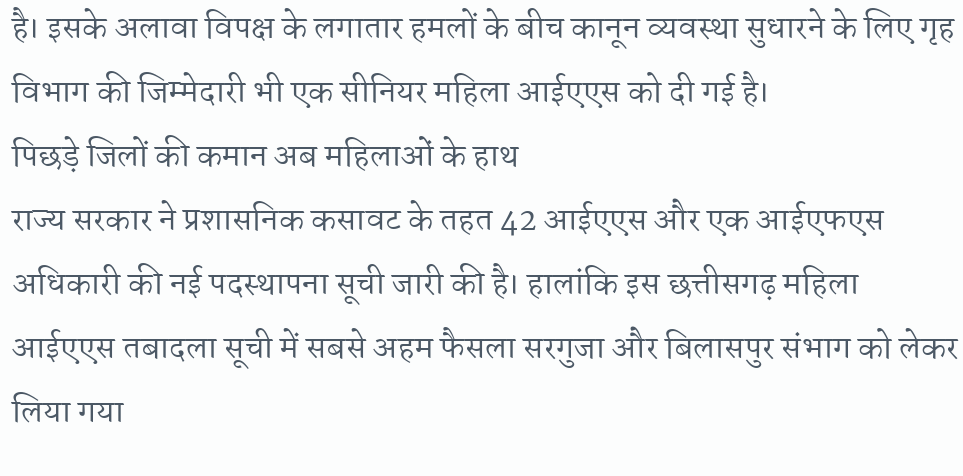है। इसके अलावा विपक्ष के लगातार हमलों के बीच कानून व्यवस्था सुधारने के लिए गृह विभाग की जिम्मेदारी भी एक सीनियर महिला आईएएस को दी गई है।
पिछड़े जिलों की कमान अब महिलाओं के हाथ
राज्य सरकार ने प्रशासनिक कसावट के तहत 42 आईएएस और एक आईएफएस अधिकारी की नई पदस्थापना सूची जारी की है। हालांकि इस छत्तीसगढ़ महिला आईएएस तबादला सूची में सबसे अहम फैसला सरगुजा और बिलासपुर संभाग को लेकर लिया गया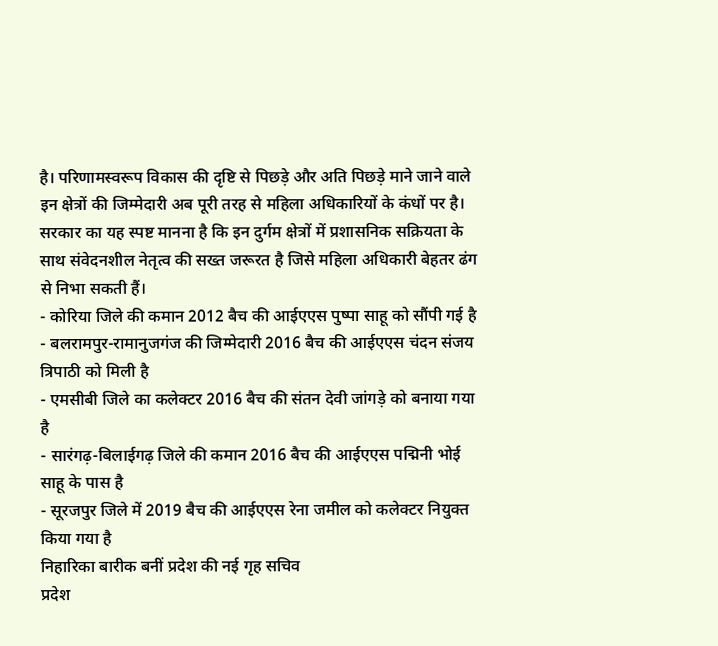है। परिणामस्वरूप विकास की दृष्टि से पिछड़े और अति पिछड़े माने जाने वाले इन क्षेत्रों की जिम्मेदारी अब पूरी तरह से महिला अधिकारियों के कंधों पर है। सरकार का यह स्पष्ट मानना है कि इन दुर्गम क्षेत्रों में प्रशासनिक सक्रियता के साथ संवेदनशील नेतृत्व की सख्त जरूरत है जिसे महिला अधिकारी बेहतर ढंग से निभा सकती हैं।
- कोरिया जिले की कमान 2012 बैच की आईएएस पुष्पा साहू को सौंपी गई है
- बलरामपुर-रामानुजगंज की जिम्मेदारी 2016 बैच की आईएएस चंदन संजय त्रिपाठी को मिली है
- एमसीबी जिले का कलेक्टर 2016 बैच की संतन देवी जांगड़े को बनाया गया है
- सारंगढ़-बिलाईगढ़ जिले की कमान 2016 बैच की आईएएस पद्मिनी भोई साहू के पास है
- सूरजपुर जिले में 2019 बैच की आईएएस रेना जमील को कलेक्टर नियुक्त किया गया है
निहारिका बारीक बनीं प्रदेश की नई गृह सचिव
प्रदेश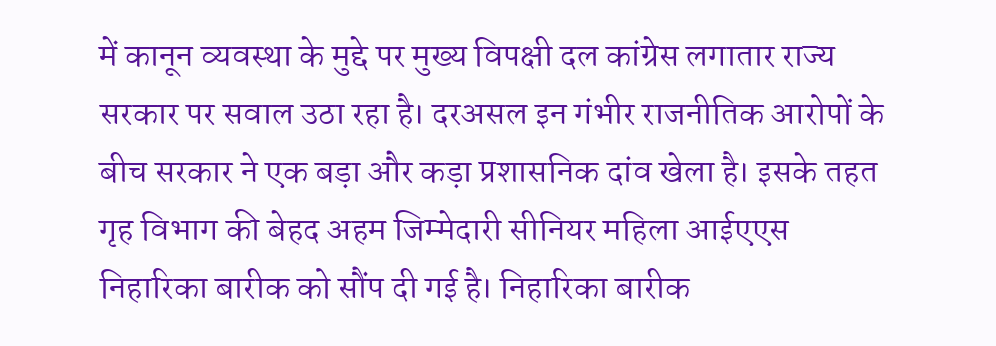में कानून व्यवस्था के मुद्दे पर मुख्य विपक्षी दल कांग्रेस लगातार राज्य सरकार पर सवाल उठा रहा है। दरअसल इन गंभीर राजनीतिक आरोपों के बीच सरकार ने एक बड़ा और कड़ा प्रशासनिक दांव खेला है। इसके तहत गृह विभाग की बेहद अहम जिम्मेदारी सीनियर महिला आईएएस निहारिका बारीक को सौंप दी गई है। निहारिका बारीक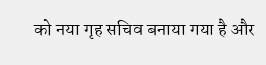को नया गृह सचिव बनाया गया है और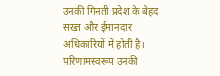उनकी गिनती प्रदेश के बेहद सख्त और ईमानदार अधिकारियों में होती है। परिणामस्वरूप उनकी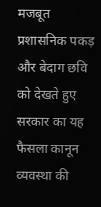मजबूत प्रशासनिक पकड़ और बेदाग छवि को देखते हुए सरकार का यह फैसला कानून व्यवस्था की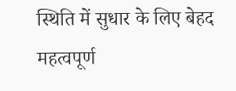स्थिति में सुधार के लिए बेहद महत्वपूर्ण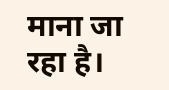माना जा रहा है।